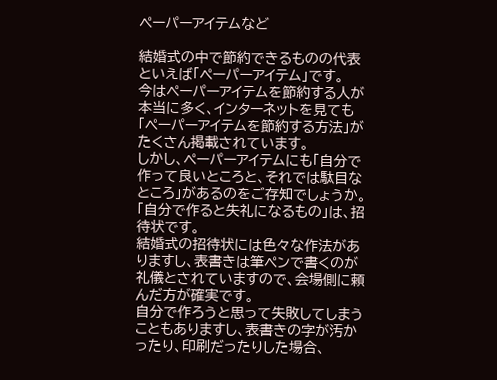ペーパーアイテムなど

結婚式の中で節約できるものの代表といえば「ペーパーアイテム」です。
今はペーパーアイテムを節約する人が本当に多く、インターネットを見ても「ペーパーアイテムを節約する方法」がたくさん掲載されています。
しかし、ペーパーアイテムにも「自分で作って良いところと、それでは駄目なところ」があるのをご存知でしょうか。
「自分で作ると失礼になるもの」は、招待状です。
結婚式の招待状には色々な作法がありますし、表書きは筆ペンで書くのが礼儀とされていますので、会場側に頼んだ方が確実です。
自分で作ろうと思って失敗してしまうこともありますし、表書きの字が汚かったり、印刷だったりした場合、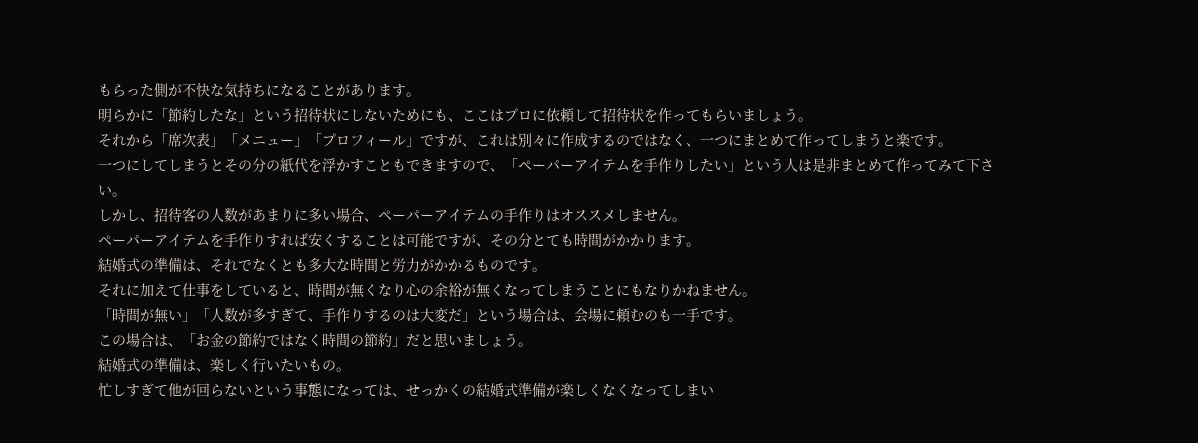もらった側が不快な気持ちになることがあります。
明らかに「節約したな」という招待状にしないためにも、ここはプロに依頼して招待状を作ってもらいましょう。
それから「席次表」「メニュー」「プロフィール」ですが、これは別々に作成するのではなく、一つにまとめて作ってしまうと楽です。
一つにしてしまうとその分の紙代を浮かすこともできますので、「ペーパーアイテムを手作りしたい」という人は是非まとめて作ってみて下さい。
しかし、招待客の人数があまりに多い場合、ペーパーアイテムの手作りはオススメしません。
ペーパーアイテムを手作りすれば安くすることは可能ですが、その分とても時間がかかります。
結婚式の準備は、それでなくとも多大な時間と労力がかかるものです。
それに加えて仕事をしていると、時間が無くなり心の余裕が無くなってしまうことにもなりかねません。
「時間が無い」「人数が多すぎて、手作りするのは大変だ」という場合は、会場に頼むのも一手です。
この場合は、「お金の節約ではなく時間の節約」だと思いましょう。
結婚式の準備は、楽しく行いたいもの。
忙しすぎて他が回らないという事態になっては、せっかくの結婚式準備が楽しくなくなってしまい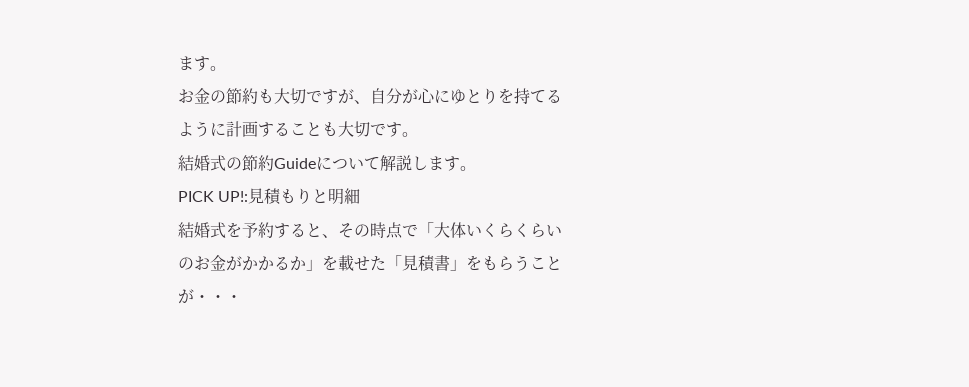ます。
お金の節約も大切ですが、自分が心にゆとりを持てるように計画することも大切です。
結婚式の節約Guideについて解説します。
PICK UP!:見積もりと明細
結婚式を予約すると、その時点で「大体いくらくらいのお金がかかるか」を載せた「見積書」をもらうことが・・・